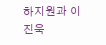하지원과 이진욱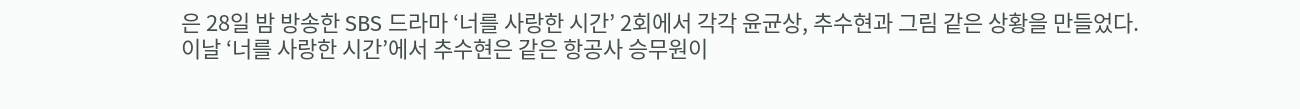은 28일 밤 방송한 SBS 드라마 ‘너를 사랑한 시간’ 2회에서 각각 윤균상, 추수현과 그림 같은 상황을 만들었다.
이날 ‘너를 사랑한 시간’에서 추수현은 같은 항공사 승무원이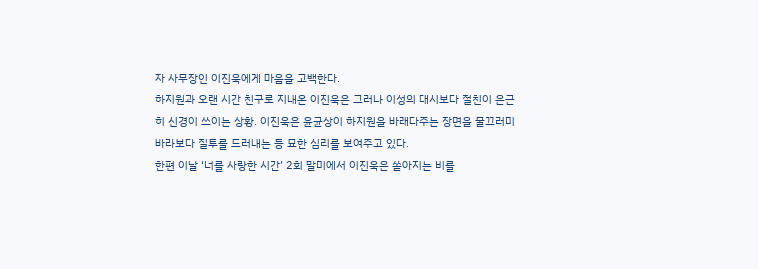자 사무장인 이진욱에게 마음을 고백한다.
하지원과 오랜 시간 친구로 지내온 이진욱은 그러나 이성의 대시보다 절친이 은근히 신경이 쓰이는 상황. 이진욱은 윤균상이 하지원을 바래다주는 장면을 물끄러미 바라보다 질투를 드러내는 등 묘한 심리를 보여주고 있다.
한편 이날 ‘너를 사랑한 시간’ 2회 말미에서 이진욱은 쏟아지는 비를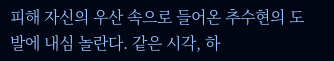피해 자신의 우산 속으로 들어온 추수현의 도발에 내심 놀란다. 같은 시각, 하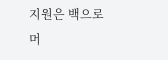지원은 백으로 머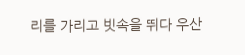리를 가리고 빗속을 뛰다 우산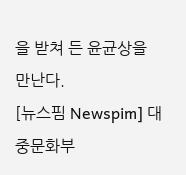을 받쳐 든 윤균상을 만난다.
[뉴스핌 Newspim] 대중문화부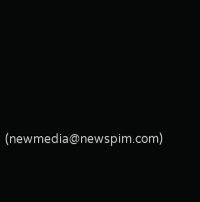(newmedia@newspim.com)